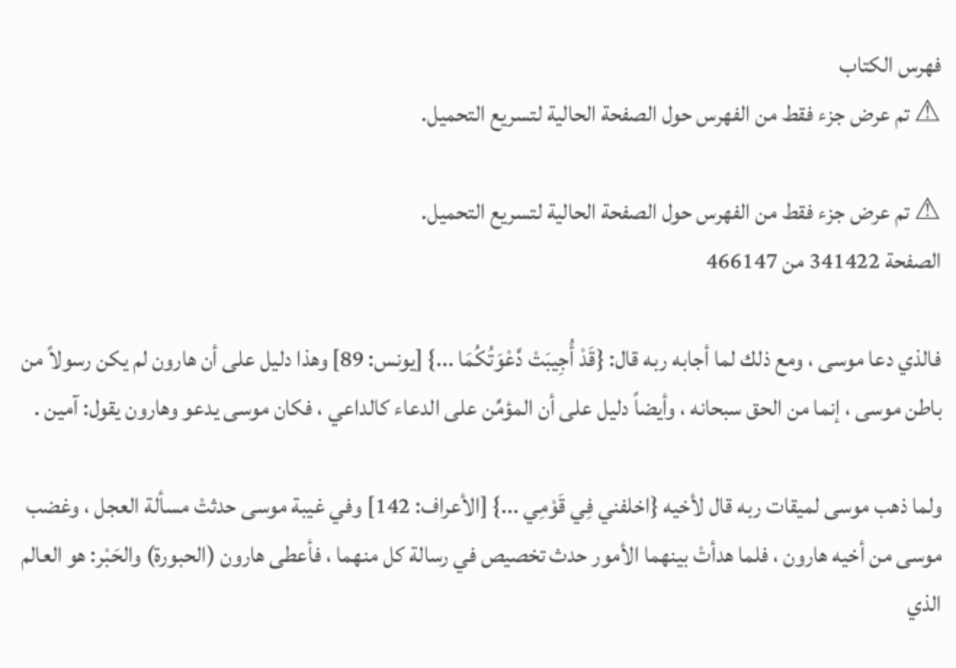فهرس الكتاب
⚠ تم عرض جزء فقط من الفهرس حول الصفحة الحالية لتسريع التحميل.

⚠ تم عرض جزء فقط من الفهرس حول الصفحة الحالية لتسريع التحميل.
الصفحة 341422 من 466147

فالذي دعا موسى ، ومع ذلك لما أجابه ربه قال: {قَدْ أُجِيبَتْ دَّعْوَتُكُمَا ...} [يونس: 89] وهذا دليل على أن هارون لم يكن رسولاً من باطن موسى ، إنما من الحق سبحانه ، وأيضاً دليل على أن المؤمِّن على الدعاء كالداعي ، فكان موسى يدعو وهارون يقول: آمين .

ولما ذهب موسى لميقات ربه قال لأخيه {اخلفني فِي قَوْمِي ...} [الأعراف: 142] وفي غيبة موسى حدثتْ مسألة العجل ، وغضب موسى من أخيه هارون ، فلما هدأتْ بينهما الأمور حدث تخصيص في رسالة كل منهما ، فأعطى هارون (الحبورة) والحَبْر: هو العالم الذي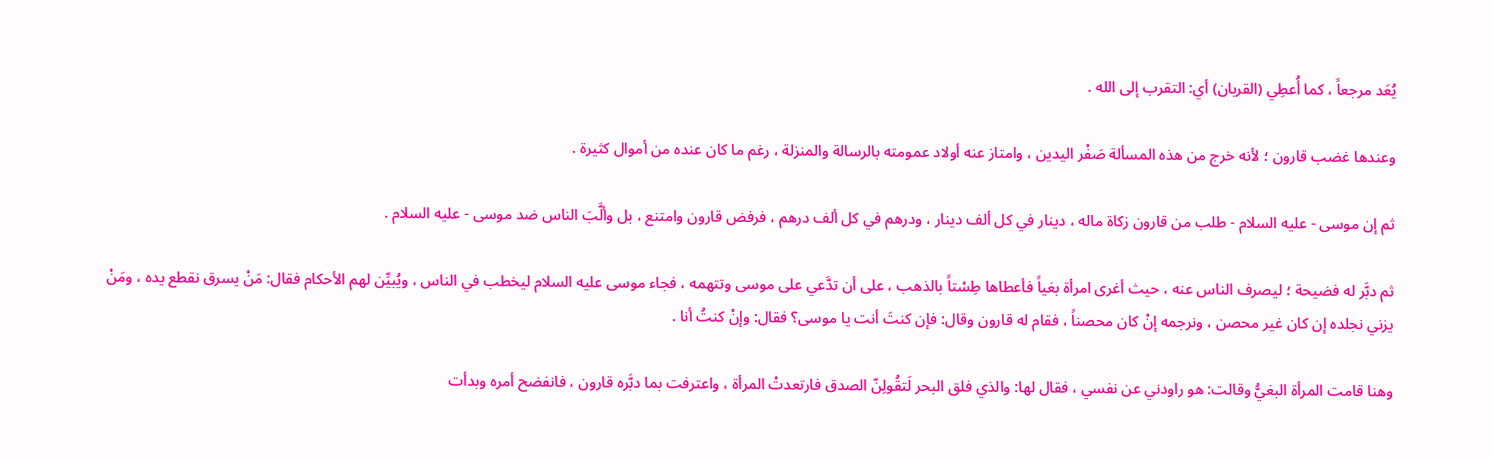يُعَد مرجعاً ، كما أُعطِي (القربان) أي: التقرب إلى الله .

وعندها غضب قارون ؛ لأنه خرج من هذه المسألة صَفْر اليدين ، وامتاز عنه أولاد عمومته بالرسالة والمنزلة ، رغم ما كان عنده من أموال كثيرة .

ثم إن موسى - عليه السلام - طلب من قارون زكاة ماله ، دينار في كل ألف دينار ، ودرهم في كل ألف درهم ، فرفض قارون وامتنع ، بل وألَّبَ الناس ضد موسى - عليه السلام .

ثم دبَّر له فضيحة ؛ ليصرف الناس عنه ، حيث أغرى امرأة بغياً فأعطاها طِسْتاً بالذهب ، على أن تدَّعي على موسى وتتهمه ، فجاء موسى عليه السلام ليخطب في الناس ، ويُبيِّن لهم الأحكام فقال: مَنْ يسرق نقطع يده ، ومَنْ يزني نجلده إن كان غير محصن ، ونرجمه إنْ كان محصناً ، فقام له قارون وقال: فإن كنتَ أنت يا موسى؟ فقال: وإنْ كنتُ أنا .

وهنا قامت المرأة البغيُّ وقالت: هو راودني عن نفسي ، فقال لها: والذي فلق البحر لَتقُولِنّ الصدق فارتعدتْ المرأة ، واعترفت بما دبَّره قارون ، فانفضح أمره وبدأت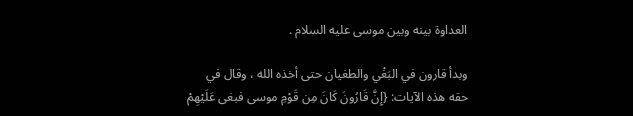العداوة بينه وبين موسى عليه السلام .

وبدأ قارون في البَغْي والطغيان حتى أخذه الله ، وقال في حقه هذه الآيات: {إِنَّ قَارُونَ كَانَ مِن قَوْمِ موسى فبغى عَلَيْهِمْ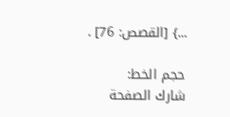...} [القصص: 76] .

حجم الخط:
شارك الصفحة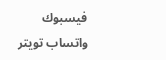فيسبوك واتساب تويتر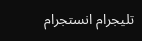تليجرام انستجرام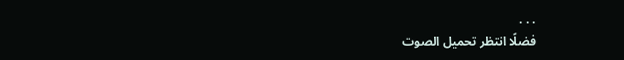. . .
فضلًا انتظر تحميل الصوت